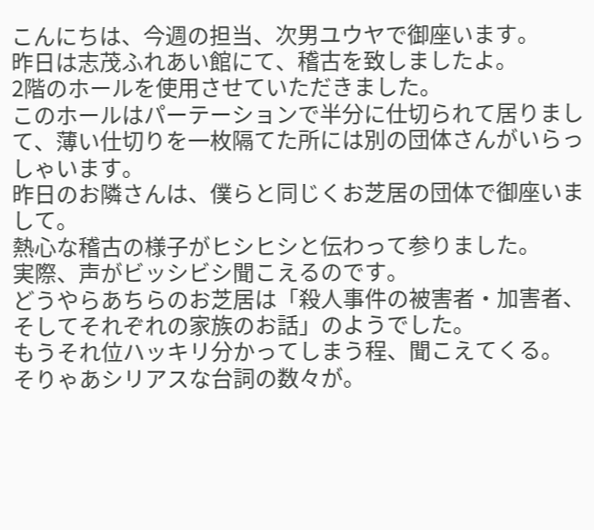こんにちは、今週の担当、次男ユウヤで御座います。
昨日は志茂ふれあい館にて、稽古を致しましたよ。
2階のホールを使用させていただきました。
このホールはパーテーションで半分に仕切られて居りまして、薄い仕切りを一枚隔てた所には別の団体さんがいらっしゃいます。
昨日のお隣さんは、僕らと同じくお芝居の団体で御座いまして。
熱心な稽古の様子がヒシヒシと伝わって参りました。
実際、声がビッシビシ聞こえるのです。
どうやらあちらのお芝居は「殺人事件の被害者・加害者、そしてそれぞれの家族のお話」のようでした。
もうそれ位ハッキリ分かってしまう程、聞こえてくる。
そりゃあシリアスな台詞の数々が。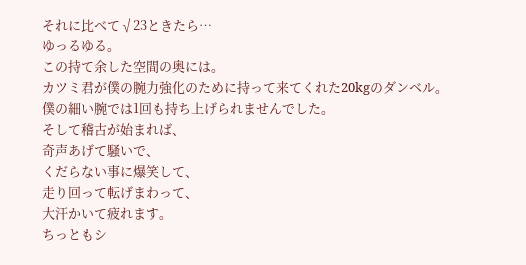それに比べて√23ときたら…
ゆっるゆる。
この持て余した空間の奥には。
カツミ君が僕の腕力強化のために持って来てくれた20kgのダンベル。
僕の細い腕では1回も持ち上げられませんでした。
そして稽古が始まれば、
奇声あげて騒いで、
くだらない事に爆笑して、
走り回って転げまわって、
大汗かいて疲れます。
ちっともシ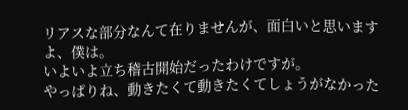リアスな部分なんて在りませんが、面白いと思いますよ、僕は。
いよいよ立ち稽古開始だったわけですが。
やっぱりね、動きたくて動きたくてしょうがなかった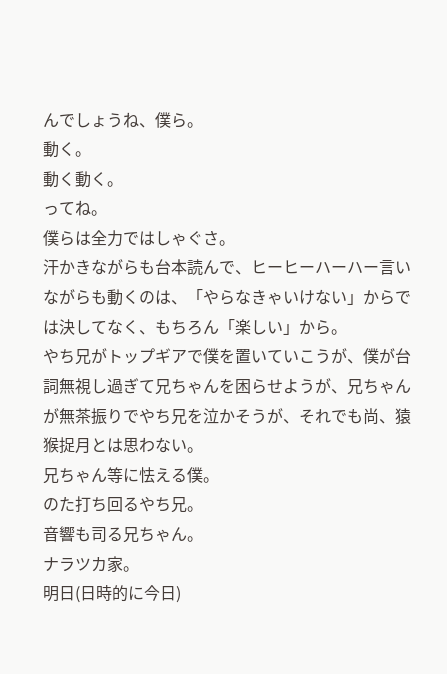んでしょうね、僕ら。
動く。
動く動く。
ってね。
僕らは全力ではしゃぐさ。
汗かきながらも台本読んで、ヒーヒーハーハー言いながらも動くのは、「やらなきゃいけない」からでは決してなく、もちろん「楽しい」から。
やち兄がトップギアで僕を置いていこうが、僕が台詞無視し過ぎて兄ちゃんを困らせようが、兄ちゃんが無茶振りでやち兄を泣かそうが、それでも尚、猿猴捉月とは思わない。
兄ちゃん等に怯える僕。
のた打ち回るやち兄。
音響も司る兄ちゃん。
ナラツカ家。
明日(日時的に今日)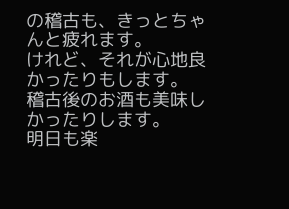の稽古も、きっとちゃんと疲れます。
けれど、それが心地良かったりもします。
稽古後のお酒も美味しかったりします。
明日も楽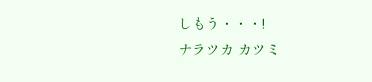しもう・・・!
ナラツカ カツミ